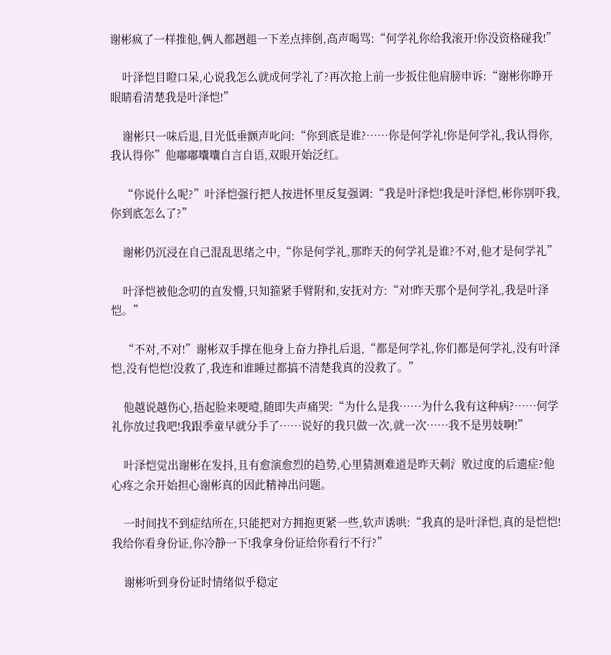谢彬疯了一样推他,俩人都趔趄一下差点摔倒,高声喝骂:“何学礼你给我滚开!你没资格碰我!”

    叶泽恺目瞪口呆,心说我怎么就成何学礼了?再次抢上前一步扳住他肩膀申诉:“谢彬你睁开眼睛看清楚我是叶泽恺!”

    谢彬只一味后退,目光低垂颤声叱问:“你到底是谁?……你是何学礼!你是何学礼,我认得你,我认得你”他嘟嘟囔囔自言自语,双眼开始泛红。

    “你说什么呢?”叶泽恺强行把人按进怀里反复强调:“我是叶泽恺!我是叶泽恺,彬你别吓我,你到底怎么了?”

    谢彬仍沉浸在自己混乱思绪之中,“你是何学礼,那昨天的何学礼是谁?不对,他才是何学礼”

    叶泽恺被他念叨的直发懵,只知箍紧手臂附和,安抚对方:“对!昨天那个是何学礼,我是叶泽恺。”

    “不对,不对!”谢彬双手撑在他身上奋力挣扎后退,“都是何学礼,你们都是何学礼,没有叶泽恺,没有恺恺!没救了,我连和谁睡过都搞不清楚我真的没救了。”

    他越说越伤心,捂起脸来哽噎,随即失声痛哭:“为什么是我……为什么我有这种病?……何学礼你放过我吧!我跟季童早就分手了……说好的我只做一次,就一次……我不是男妓啊!”

    叶泽恺觉出谢彬在发抖,且有愈演愈烈的趋势,心里猜测难道是昨天刺氵敫过度的后遗症?他心疼之余开始担心谢彬真的因此精神出问题。

    一时间找不到症结所在,只能把对方拥抱更紧一些,软声诱哄:“我真的是叶泽恺,真的是恺恺!我给你看身份证,你冷静一下!我拿身份证给你看行不行?”

    谢彬听到身份证时情绪似乎稳定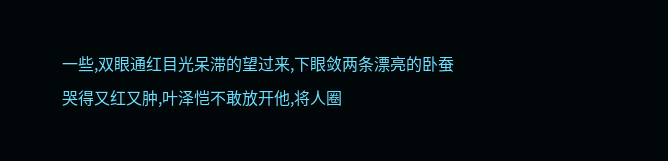一些,双眼通红目光呆滞的望过来,下眼敛两条漂亮的卧蚕哭得又红又肿,叶泽恺不敢放开他,将人圈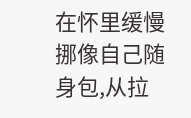在怀里缓慢挪像自己随身包,从拉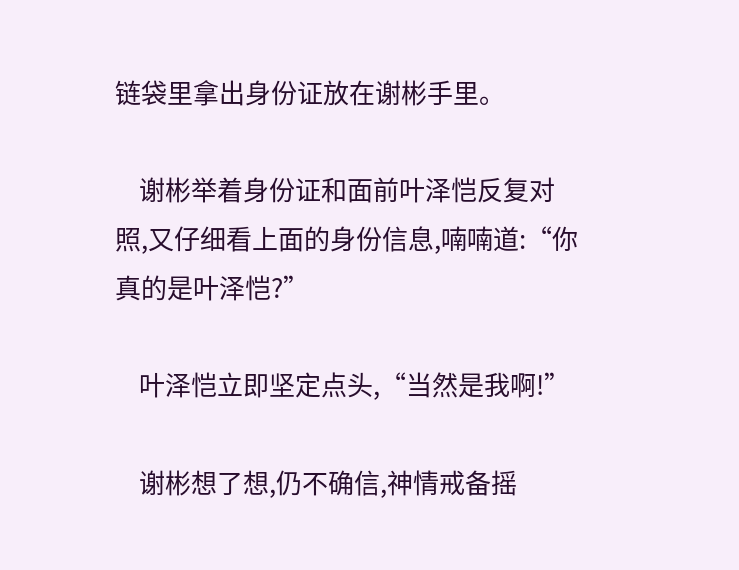链袋里拿出身份证放在谢彬手里。

    谢彬举着身份证和面前叶泽恺反复对照,又仔细看上面的身份信息,喃喃道:“你真的是叶泽恺?”

    叶泽恺立即坚定点头,“当然是我啊!”

    谢彬想了想,仍不确信,神情戒备摇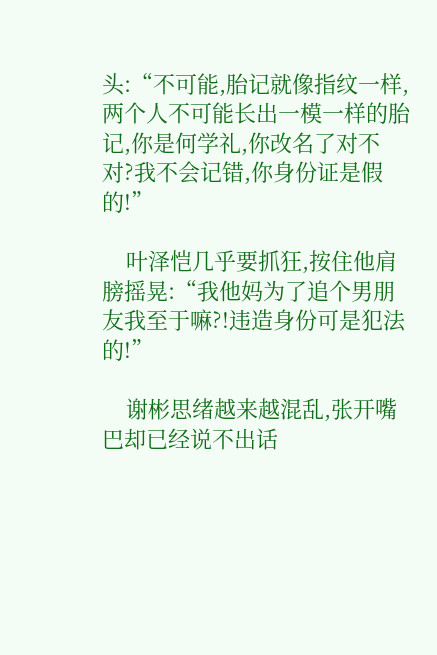头:“不可能,胎记就像指纹一样,两个人不可能长出一模一样的胎记,你是何学礼,你改名了对不对?我不会记错,你身份证是假的!”

    叶泽恺几乎要抓狂,按住他肩膀摇晃:“我他妈为了追个男朋友我至于嘛?!违造身份可是犯法的!”

    谢彬思绪越来越混乱,张开嘴巴却已经说不出话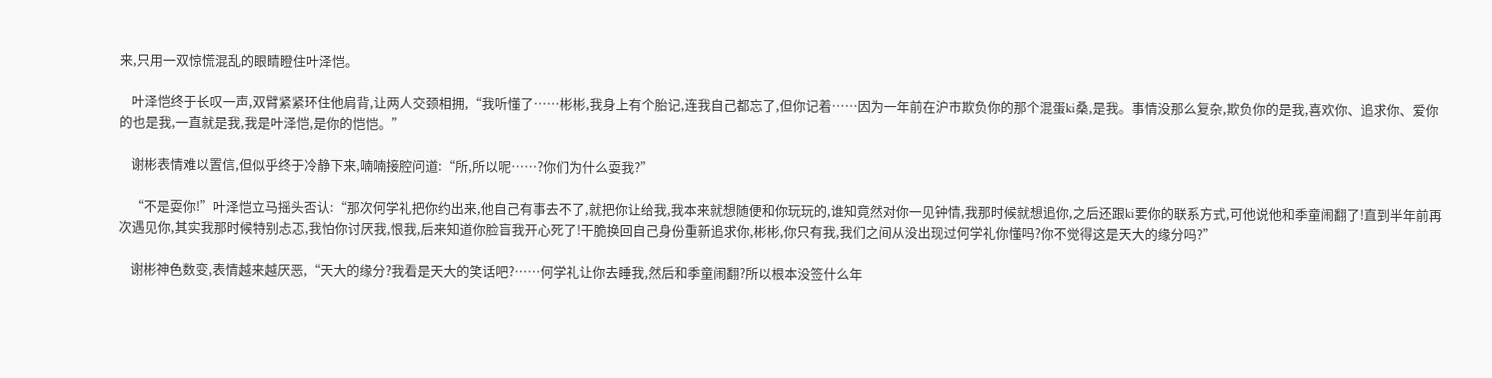来,只用一双惊慌混乱的眼睛瞪住叶泽恺。

    叶泽恺终于长叹一声,双臂紧紧环住他肩背,让两人交颈相拥,“我听懂了……彬彬,我身上有个胎记,连我自己都忘了,但你记着……因为一年前在沪市欺负你的那个混蛋ki桑,是我。事情没那么复杂,欺负你的是我,喜欢你、追求你、爱你的也是我,一直就是我,我是叶泽恺,是你的恺恺。”

    谢彬表情难以置信,但似乎终于冷静下来,喃喃接腔问道:“所,所以呢……?你们为什么耍我?”

    “不是耍你!”叶泽恺立马摇头否认:“那次何学礼把你约出来,他自己有事去不了,就把你让给我,我本来就想随便和你玩玩的,谁知竟然对你一见钟情,我那时候就想追你,之后还跟ki要你的联系方式,可他说他和季童闹翻了!直到半年前再次遇见你,其实我那时候特别忐忑,我怕你讨厌我,恨我,后来知道你脸盲我开心死了!干脆换回自己身份重新追求你,彬彬,你只有我,我们之间从没出现过何学礼你懂吗?你不觉得这是天大的缘分吗?”

    谢彬神色数变,表情越来越厌恶,“天大的缘分?我看是天大的笑话吧?……何学礼让你去睡我,然后和季童闹翻?所以根本没签什么年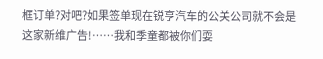框订单?对吧?如果签单现在锐亨汽车的公关公司就不会是这家新维广告!……我和季童都被你们耍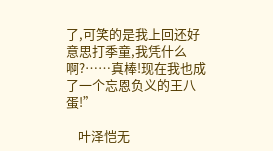了,可笑的是我上回还好意思打季童,我凭什么啊?……真棒!现在我也成了一个忘恩负义的王八蛋!”

    叶泽恺无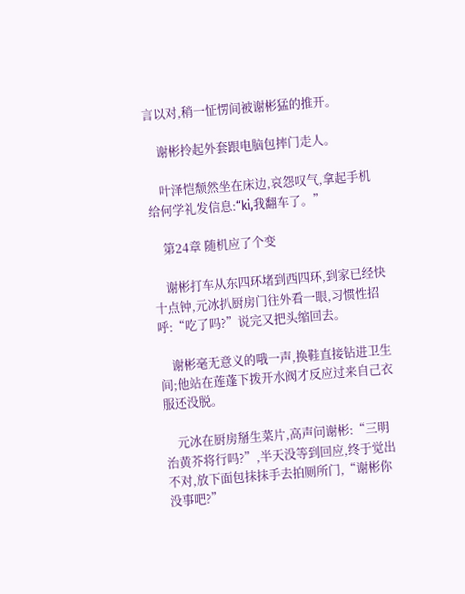言以对,稍一怔愣间被谢彬猛的推开。

    谢彬拎起外套跟电脑包摔门走人。

    叶泽恺颓然坐在床边,哀怨叹气,拿起手机给何学礼发信息:“ki,我翻车了。”

    第24章 随机应了个变

    谢彬打车从东四环堵到西四环,到家已经快十点钟,元冰扒厨房门往外看一眼,习惯性招呼:“吃了吗?”说完又把头缩回去。

    谢彬毫无意义的哦一声,换鞋直接钻进卫生间;他站在莲蓬下拨开水阀才反应过来自己衣服还没脱。

    元冰在厨房掰生菜片,高声问谢彬:“三明治黄芥将行吗?”,半天没等到回应,终于觉出不对,放下面包抹抹手去拍厕所门,“谢彬你没事吧?”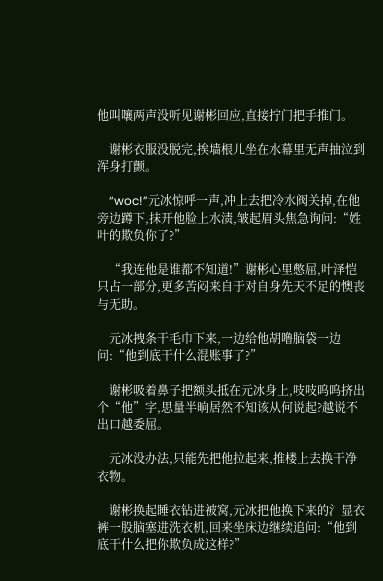他叫嚷两声没听见谢彬回应,直接拧门把手推门。

    谢彬衣服没脱完,挨墙根儿坐在水幕里无声抽泣到浑身打颤。

    “woc!”元冰惊呼一声,冲上去把冷水阀关掉,在他旁边蹲下,抹开他脸上水渍,皱起眉头焦急询问:“姓叶的欺负你了?”

    “我连他是谁都不知道!”谢彬心里憋屈,叶泽恺只占一部分,更多苦闷来自于对自身先天不足的懊丧与无助。

    元冰拽条干毛巾下来,一边给他胡噜脑袋一边问:“他到底干什么混账事了?”

    谢彬吸着鼻子把额头抵在元冰身上,吱吱呜呜挤出个“他”字,思量半晌居然不知该从何说起?越说不出口越委屈。

    元冰没办法,只能先把他拉起来,推楼上去换干净衣物。

    谢彬换起睡衣钻进被窝,元冰把他换下来的氵显衣裤一股脑塞进洗衣机,回来坐床边继续追问:“他到底干什么把你欺负成这样?”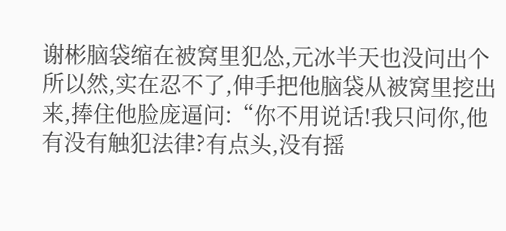谢彬脑袋缩在被窝里犯怂,元冰半天也没问出个所以然,实在忍不了,伸手把他脑袋从被窝里挖出来,捧住他脸庞逼问:“你不用说话!我只问你,他有没有触犯法律?有点头,没有摇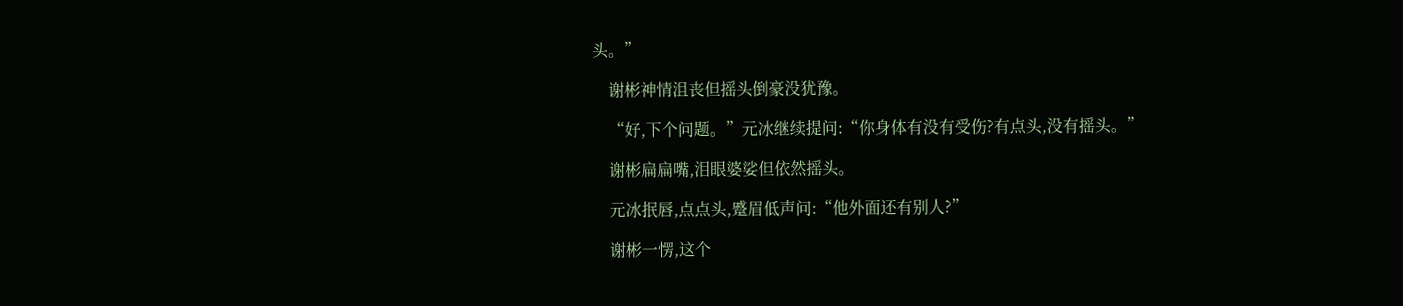头。”

    谢彬神情沮丧但摇头倒豪没犹豫。

    “好,下个问题。”元冰继续提问:“你身体有没有受伤?有点头,没有摇头。”

    谢彬扁扁嘴,泪眼婆娑但依然摇头。

    元冰抿唇,点点头,蹙眉低声问:“他外面还有别人?”

    谢彬一愣,这个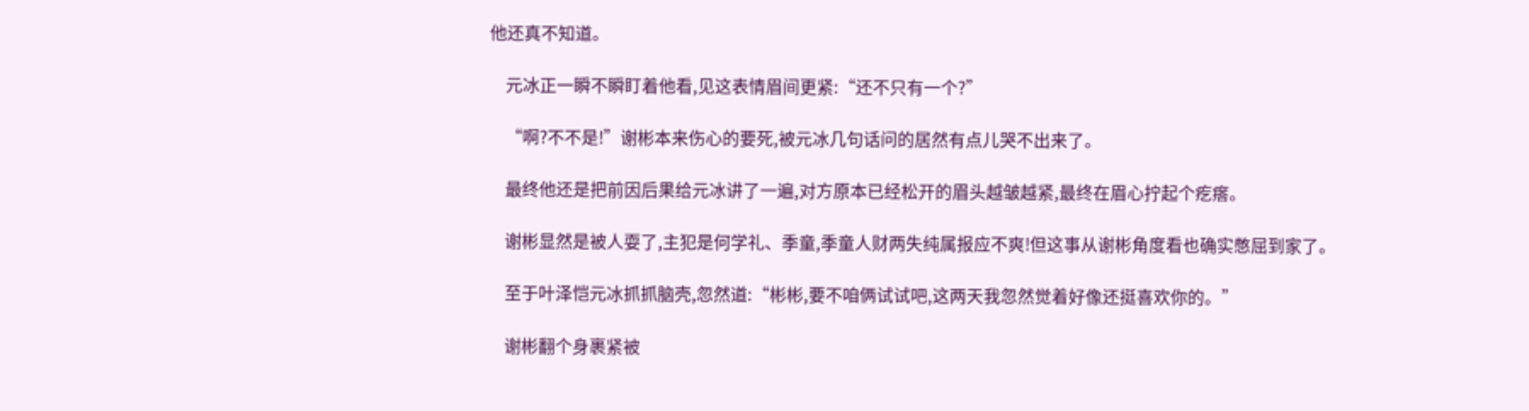他还真不知道。

    元冰正一瞬不瞬盯着他看,见这表情眉间更紧:“还不只有一个?”

    “啊?不不是!”谢彬本来伤心的要死,被元冰几句话问的居然有点儿哭不出来了。

    最终他还是把前因后果给元冰讲了一遍,对方原本已经松开的眉头越皱越紧,最终在眉心拧起个疙瘩。

    谢彬显然是被人耍了,主犯是何学礼、季童,季童人财两失纯属报应不爽!但这事从谢彬角度看也确实憋屈到家了。

    至于叶泽恺元冰抓抓脑壳,忽然道:“彬彬,要不咱俩试试吧,这两天我忽然觉着好像还挺喜欢你的。”

    谢彬翻个身裹紧被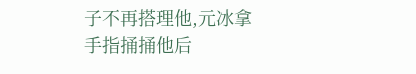子不再搭理他,元冰拿手指捅捅他后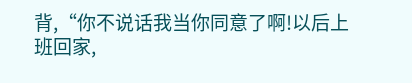背,“你不说话我当你同意了啊!以后上班回家,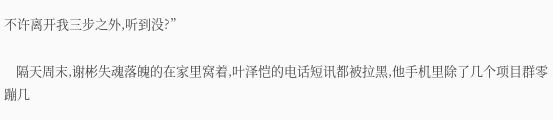不许离开我三步之外,听到没?”

    隔天周末,谢彬失魂落魄的在家里窝着,叶泽恺的电话短讯都被拉黑,他手机里除了几个项目群零蹦几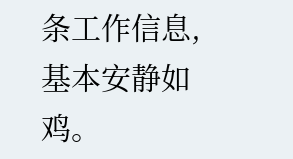条工作信息,基本安静如鸡。